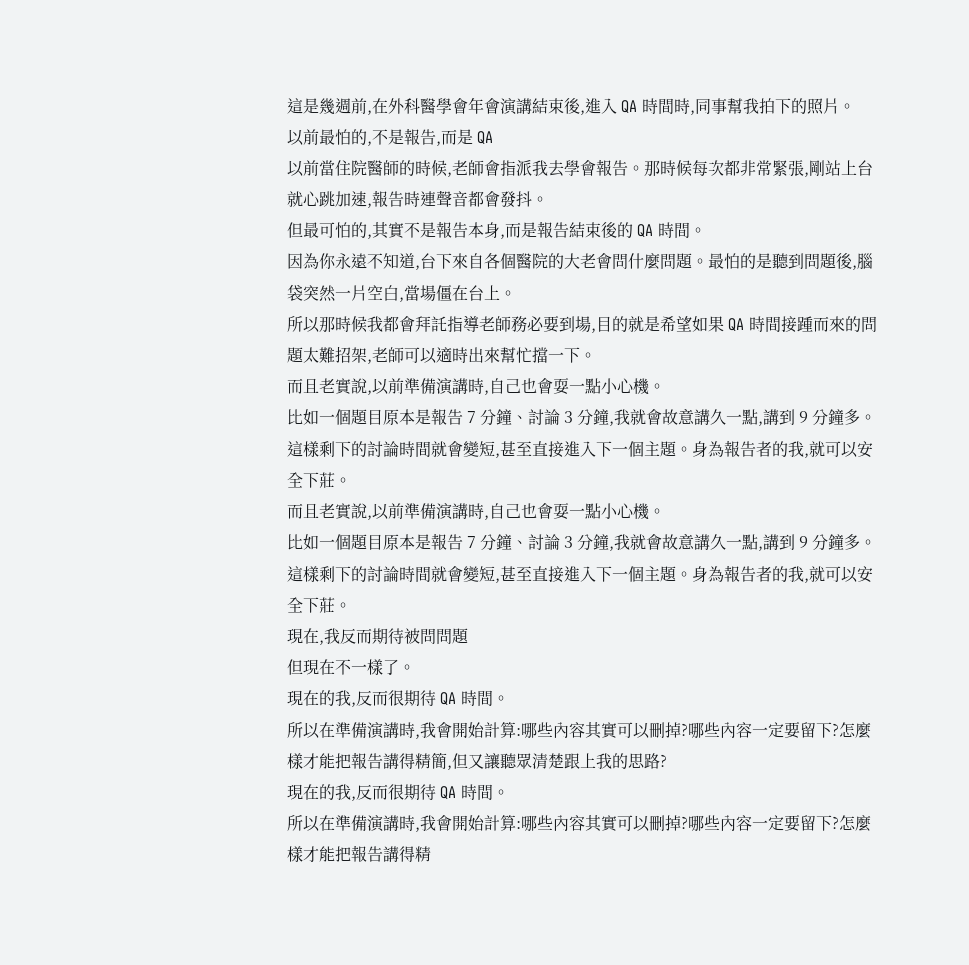這是幾週前,在外科醫學會年會演講結束後,進入 QA 時間時,同事幫我拍下的照片。
以前最怕的,不是報告,而是 QA
以前當住院醫師的時候,老師會指派我去學會報告。那時候每次都非常緊張,剛站上台就心跳加速,報告時連聲音都會發抖。
但最可怕的,其實不是報告本身,而是報告結束後的 QA 時間。
因為你永遠不知道,台下來自各個醫院的大老會問什麼問題。最怕的是聽到問題後,腦袋突然一片空白,當場僵在台上。
所以那時候我都會拜託指導老師務必要到場,目的就是希望如果 QA 時間接踵而來的問題太難招架,老師可以適時出來幫忙擋一下。
而且老實說,以前準備演講時,自己也會耍一點小心機。
比如一個題目原本是報告 7 分鐘、討論 3 分鐘,我就會故意講久一點,講到 9 分鐘多。這樣剩下的討論時間就會變短,甚至直接進入下一個主題。身為報告者的我,就可以安全下莊。
而且老實說,以前準備演講時,自己也會耍一點小心機。
比如一個題目原本是報告 7 分鐘、討論 3 分鐘,我就會故意講久一點,講到 9 分鐘多。這樣剩下的討論時間就會變短,甚至直接進入下一個主題。身為報告者的我,就可以安全下莊。
現在,我反而期待被問問題
但現在不一樣了。
現在的我,反而很期待 QA 時間。
所以在準備演講時,我會開始計算:哪些內容其實可以刪掉?哪些內容一定要留下?怎麼樣才能把報告講得精簡,但又讓聽眾清楚跟上我的思路?
現在的我,反而很期待 QA 時間。
所以在準備演講時,我會開始計算:哪些內容其實可以刪掉?哪些內容一定要留下?怎麼樣才能把報告講得精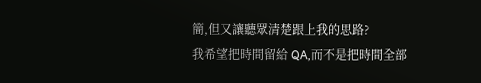簡,但又讓聽眾清楚跟上我的思路?
我希望把時間留給 QA,而不是把時間全部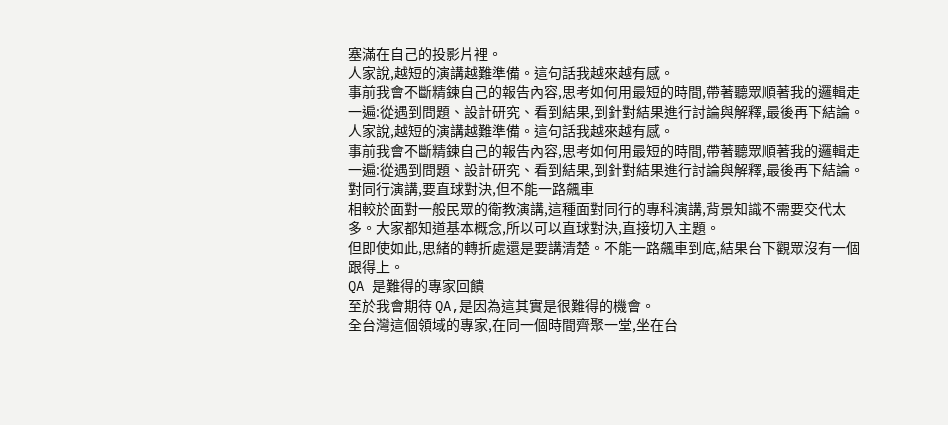塞滿在自己的投影片裡。
人家說,越短的演講越難準備。這句話我越來越有感。
事前我會不斷精鍊自己的報告內容,思考如何用最短的時間,帶著聽眾順著我的邏輯走一遍:從遇到問題、設計研究、看到結果,到針對結果進行討論與解釋,最後再下結論。
人家說,越短的演講越難準備。這句話我越來越有感。
事前我會不斷精鍊自己的報告內容,思考如何用最短的時間,帶著聽眾順著我的邏輯走一遍:從遇到問題、設計研究、看到結果,到針對結果進行討論與解釋,最後再下結論。
對同行演講,要直球對決,但不能一路飆車
相較於面對一般民眾的衛教演講,這種面對同行的專科演講,背景知識不需要交代太多。大家都知道基本概念,所以可以直球對決,直接切入主題。
但即使如此,思緒的轉折處還是要講清楚。不能一路飆車到底,結果台下觀眾沒有一個跟得上。
QA 是難得的專家回饋
至於我會期待 QA,是因為這其實是很難得的機會。
全台灣這個領域的專家,在同一個時間齊聚一堂,坐在台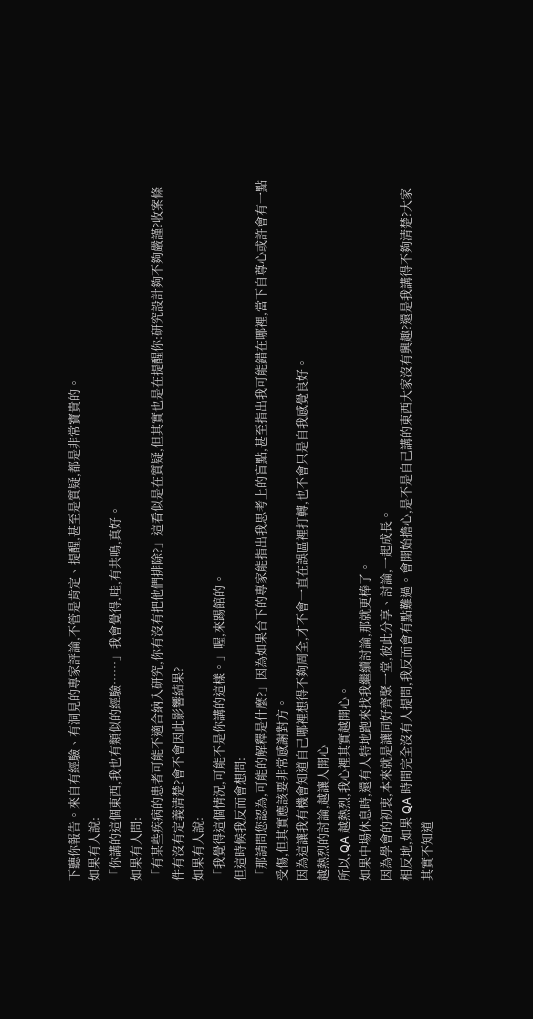下聽你報告。來自有經驗、有洞見的專家評論,不管是肯定、提醒,甚至是質疑,都是非常寶貴的。
如果有人說:
「你講的這個東西,我也有類似的經驗……」我會覺得,哇,有共鳴,真好。
如果有人問:
「有某些疾病的患者可能不適合納入研究,你有沒有把他們排除?」這看似是在質疑,但其實也是在提醒你:研究設計夠不夠嚴謹?收案條件有沒有定義清楚?會不會因此影響結果?
如果有人說:
「我覺得這個情況,可能不是你講的這樣。」喔,來踢館的。
但這時候我反而會想問:
「那請問您認為,可能的解釋是什麼?」因為如果台下的專家能指出我思考上的盲點,甚至指出我可能錯在哪裡,當下自尊心或許會有一點受傷,但其實應該要非常感謝對方。
因為這讓我有機會知道自己哪裡想得不夠周全,才不會一直在誤區裡打轉,也不會只是自我感覺良好。
越熱烈的討論,越讓人開心
所以,QA 越熱烈,我心裡其實越開心。
如果中場休息時,還有人特地跑來找我繼續討論,那就更棒了。
因為學會的初衷,本來就是讓同好齊聚一堂,彼此分享、討論,一起成長。
相反地,如果 QA 時間完全沒有人提問,我反而會有點難過。會開始擔心,是不是自己講的東西大家沒有興趣?還是我講得不夠清楚?大家其實不知道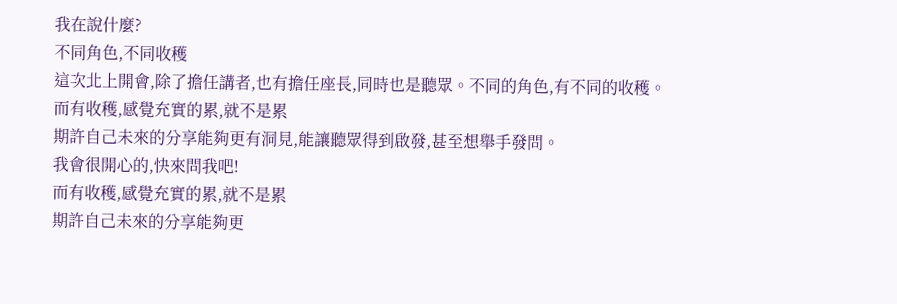我在說什麼?
不同角色,不同收穫
這次北上開會,除了擔任講者,也有擔任座長,同時也是聽眾。不同的角色,有不同的收穫。
而有收穫,感覺充實的累,就不是累
期許自己未來的分享能夠更有洞見,能讓聽眾得到啟發,甚至想舉手發問。
我會很開心的,快來問我吧!
而有收穫,感覺充實的累,就不是累
期許自己未來的分享能夠更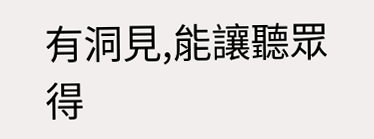有洞見,能讓聽眾得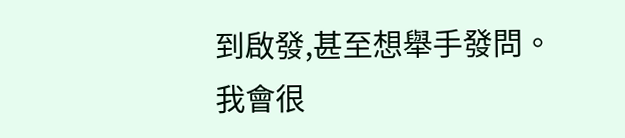到啟發,甚至想舉手發問。
我會很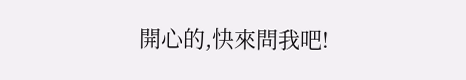開心的,快來問我吧!